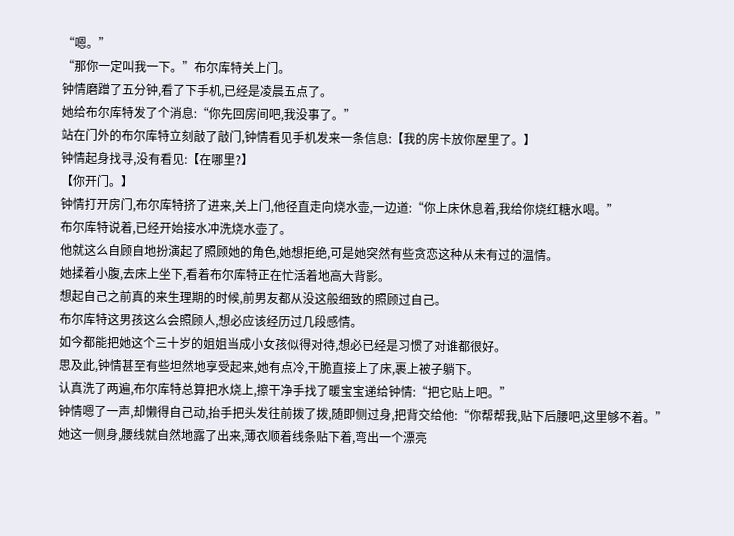“嗯。”
“那你一定叫我一下。”布尔库特关上门。
钟情磨蹭了五分钟,看了下手机,已经是凌晨五点了。
她给布尔库特发了个消息:“你先回房间吧,我没事了。”
站在门外的布尔库特立刻敲了敲门,钟情看见手机发来一条信息:【我的房卡放你屋里了。】
钟情起身找寻,没有看见:【在哪里?】
【你开门。】
钟情打开房门,布尔库特挤了进来,关上门,他径直走向烧水壶,一边道:“你上床休息着,我给你烧红糖水喝。”
布尔库特说着,已经开始接水冲洗烧水壶了。
他就这么自顾自地扮演起了照顾她的角色,她想拒绝,可是她突然有些贪恋这种从未有过的温情。
她揉着小腹,去床上坐下,看着布尔库特正在忙活着地高大背影。
想起自己之前真的来生理期的时候,前男友都从没这般细致的照顾过自己。
布尔库特这男孩这么会照顾人,想必应该经历过几段感情。
如今都能把她这个三十岁的姐姐当成小女孩似得对待,想必已经是习惯了对谁都很好。
思及此,钟情甚至有些坦然地享受起来,她有点冷,干脆直接上了床,裹上被子躺下。
认真洗了两遍,布尔库特总算把水烧上,擦干净手找了暖宝宝递给钟情:“把它贴上吧。”
钟情嗯了一声,却懒得自己动,抬手把头发往前拨了拨,随即侧过身,把背交给他:“你帮帮我,贴下后腰吧,这里够不着。”
她这一侧身,腰线就自然地露了出来,薄衣顺着线条贴下着,弯出一个漂亮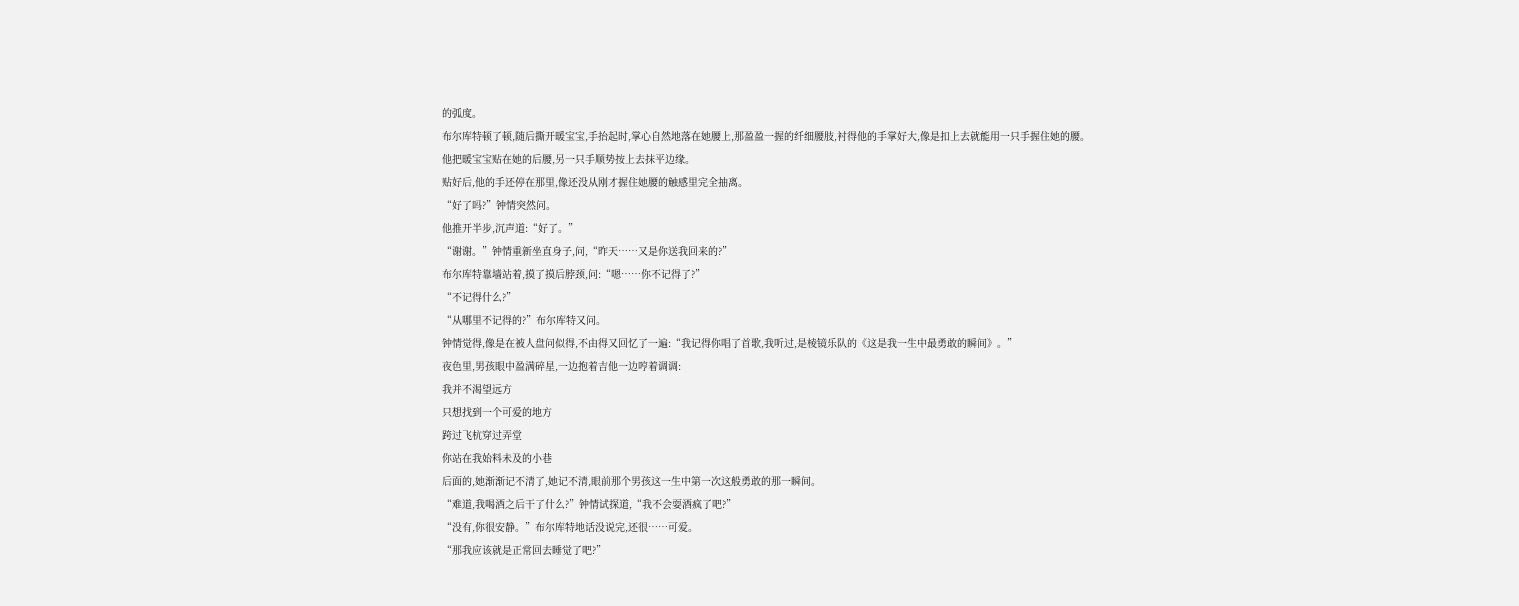的弧度。
布尔库特顿了顿,随后撕开暖宝宝,手抬起时,掌心自然地落在她腰上,那盈盈一握的纤细腰肢,衬得他的手掌好大,像是扣上去就能用一只手握住她的腰。
他把暖宝宝贴在她的后腰,另一只手顺势按上去抹平边缘。
贴好后,他的手还停在那里,像还没从刚才握住她腰的触感里完全抽离。
“好了吗?”钟情突然问。
他推开半步,沉声道:“好了。”
“谢谢。”钟情重新坐直身子,问,“昨天……又是你送我回来的?”
布尔库特靠墙站着,摸了摸后脖颈,问:“嗯……你不记得了?”
“不记得什么?”
“从哪里不记得的?”布尔库特又问。
钟情觉得,像是在被人盘问似得,不由得又回忆了一遍:“我记得你唱了首歌,我听过,是棱镜乐队的《这是我一生中最勇敢的瞬间》。”
夜色里,男孩眼中盈满碎星,一边抱着吉他一边哼着调调:
我并不渴望远方
只想找到一个可爱的地方
跨过飞杭穿过弄堂
你站在我始料未及的小巷
后面的,她渐渐记不清了,她记不清,眼前那个男孩这一生中第一次这般勇敢的那一瞬间。
“难道,我喝酒之后干了什么?”钟情试探道,“我不会耍酒疯了吧?”
“没有,你很安静。”布尔库特地话没说完,还很……可爱。
“那我应该就是正常回去睡觉了吧?”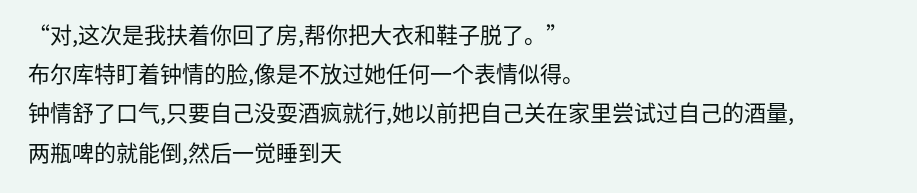“对,这次是我扶着你回了房,帮你把大衣和鞋子脱了。”
布尔库特盯着钟情的脸,像是不放过她任何一个表情似得。
钟情舒了口气,只要自己没耍酒疯就行,她以前把自己关在家里尝试过自己的酒量,两瓶啤的就能倒,然后一觉睡到天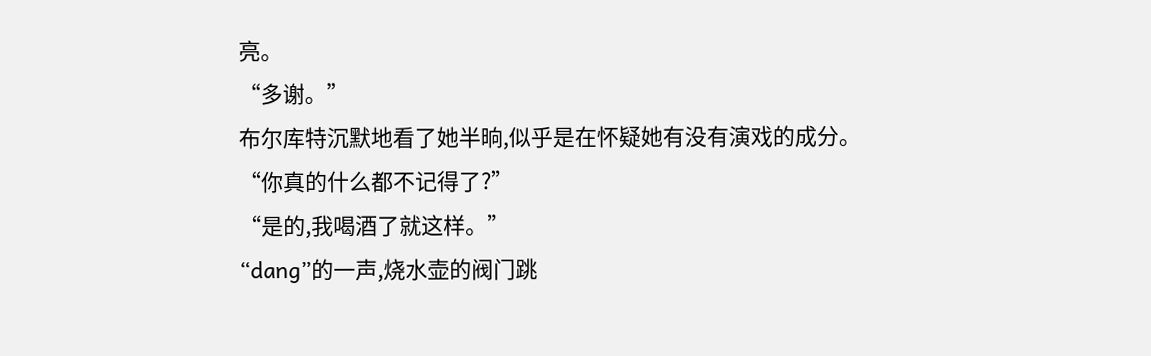亮。
“多谢。”
布尔库特沉默地看了她半晌,似乎是在怀疑她有没有演戏的成分。
“你真的什么都不记得了?”
“是的,我喝酒了就这样。”
“dang”的一声,烧水壶的阀门跳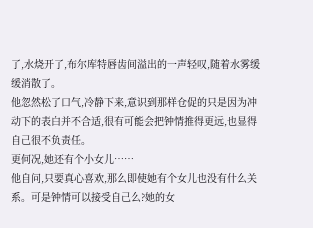了,水烧开了,布尔库特唇齿间溢出的一声轻叹,随着水雾缓缓消散了。
他忽然松了口气,冷静下来,意识到那样仓促的只是因为冲动下的表白并不合适,很有可能会把钟情推得更远,也显得自己很不负责任。
更何况,她还有个小女儿……
他自问,只要真心喜欢,那么即使她有个女儿也没有什么关系。可是钟情可以接受自己么?她的女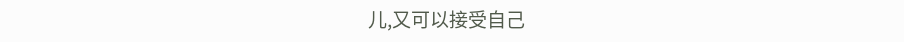儿,又可以接受自己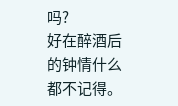吗?
好在醉酒后的钟情什么都不记得。